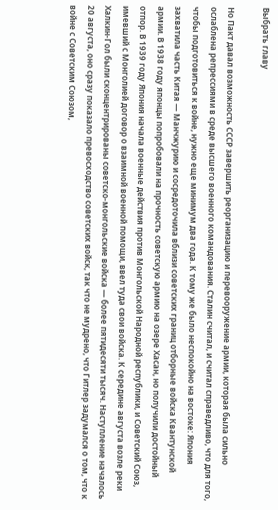Выбрать главу

Но Пакт давал возможность СССР завершить реорганизацию и перевооружение армии, которая была сильно ослаблена репрессиями в среде высшего военного командования. Сталин считал, и считал справедливо, что для того, чтобы подготовиться к войне, нужно еще минимум два года. К тому же было неспокойно на востоке: Япония захватила часть Китая — Манчжурию и сосредоточила вблизи советских границ отборные войска Квантунской армии. В 1938 году японцы попробовали на прочность советскую армию на озере Хасан, но получили достойный отпор. В 1939 году Япония начала военные действия против Монгольской Народной республики, и Советский Союз, имевший с Монголией договор о взаимной военной помощи, ввел туда свои войска. К середине августа возле реки Халкин-Гол были сконцентрированы советско-монгольские войска — более пятидесяти тысяч. Наступление началось 20 августа, оно сразу показало превосходство советских войск, так что не мудрено, что Гитлер задумался о том, что к войне с Советским Союзом,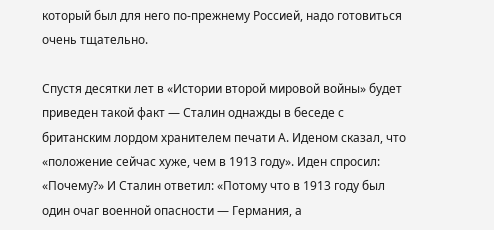который был для него по-прежнему Россией, надо готовиться очень тщательно.

Спустя десятки лет в «Истории второй мировой войны» будет приведен такой факт — Сталин однажды в беседе с британским лордом хранителем печати А. Иденом сказал, что «положение сейчас хуже, чем в 1913 году». Иден спросил: «Почему?» И Сталин ответил: «Потому что в 1913 году был один очаг военной опасности — Германия, а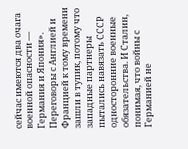сейчас имеются два очага военной опасности — Германия и Япония». Переговоры с Англией и Францией к тому времени зашли в тупик, потому что западные партнеры пытались навязать СССР односторонние военные обязательства. И Сталин, понимая, что войны с Германией не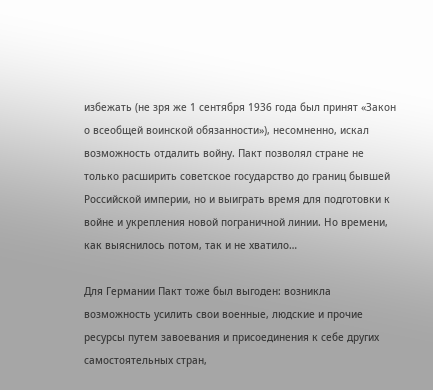избежать (не зря же 1 сентября 1936 года был принят «Закон о всеобщей воинской обязанности»), несомненно, искал возможность отдалить войну. Пакт позволял стране не только расширить советское государство до границ бывшей Российской империи, но и выиграть время для подготовки к войне и укрепления новой пограничной линии. Но времени, как выяснилось потом, так и не хватило…

Для Германии Пакт тоже был выгоден: возникла возможность усилить свои военные, людские и прочие ресурсы путем завоевания и присоединения к себе других самостоятельных стран,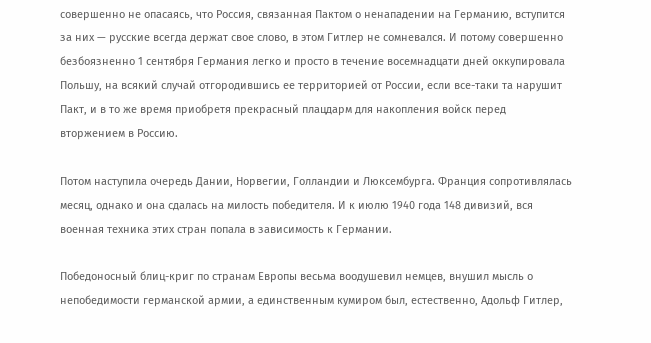совершенно не опасаясь, что Россия, связанная Пактом о ненападении на Германию, вступится за них — русские всегда держат свое слово, в этом Гитлер не сомневался. И потому совершенно безбоязненно 1 сентября Германия легко и просто в течение восемнадцати дней оккупировала Польшу, на всякий случай отгородившись ее территорией от России, если все-таки та нарушит Пакт, и в то же время приобретя прекрасный плацдарм для накопления войск перед вторжением в Россию.

Потом наступила очередь Дании, Норвегии, Голландии и Люксембурга. Франция сопротивлялась месяц, однако и она сдалась на милость победителя. И к июлю 1940 года 148 дивизий, вся военная техника этих стран попала в зависимость к Германии.

Победоносный блиц-криг по странам Европы весьма воодушевил немцев, внушил мысль о непобедимости германской армии, а единственным кумиром был, естественно, Адольф Гитлер,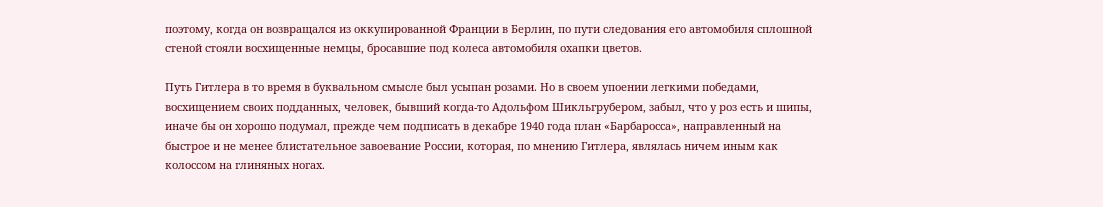поэтому, когда он возвращался из оккупированной Франции в Берлин, по пути следования его автомобиля сплошной стеной стояли восхищенные немцы, бросавшие под колеса автомобиля охапки цветов.

Путь Гитлера в то время в буквальном смысле был усыпан розами. Но в своем упоении легкими победами, восхищением своих подданных, человек, бывший когда-то Адольфом Шикльгрубером, забыл, что у роз есть и шипы, иначе бы он хорошо подумал, прежде чем подписать в декабре 1940 года план «Барбаросса», направленный на быстрое и не менее блистательное завоевание России, которая, по мнению Гитлера, являлась ничем иным как колоссом на глиняных ногах.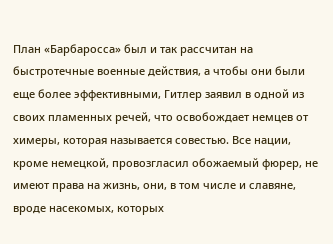План «Барбаросса» был и так рассчитан на быстротечные военные действия, а чтобы они были еще более эффективными, Гитлер заявил в одной из своих пламенных речей, что освобождает немцев от химеры, которая называется совестью. Все нации, кроме немецкой, провозгласил обожаемый фюрер, не имеют права на жизнь, они, в том числе и славяне, вроде насекомых, которых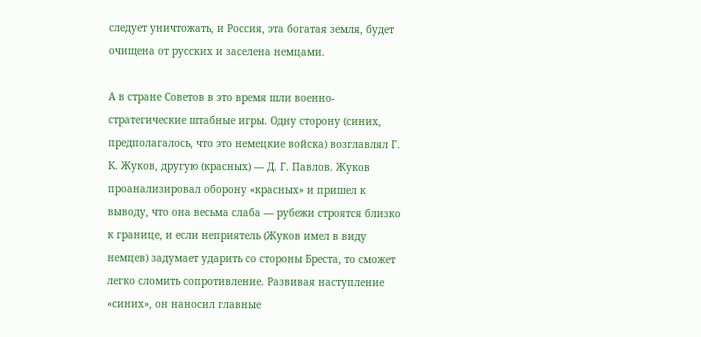следует уничтожать, и Россия, эта богатая земля, будет очищена от русских и заселена немцами.

А в стране Советов в это время шли военно-стратегические штабные игры. Одну сторону (синих, предполагалось, что это немецкие войска) возглавлял Г. К. Жуков, другую (красных) — Д. Г. Павлов. Жуков проанализировал оборону «красных» и пришел к выводу, что она весьма слаба — рубежи строятся близко к границе, и если неприятель (Жуков имел в виду немцев) задумает ударить со стороны Бреста, то сможет легко сломить сопротивление. Развивая наступление «синих», он наносил главные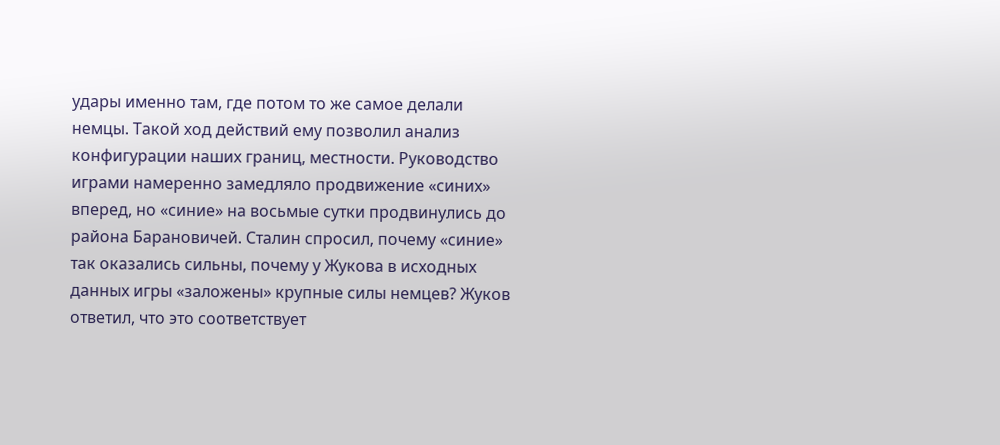удары именно там, где потом то же самое делали немцы. Такой ход действий ему позволил анализ конфигурации наших границ, местности. Руководство играми намеренно замедляло продвижение «синих» вперед, но «синие» на восьмые сутки продвинулись до района Барановичей. Сталин спросил, почему «синие» так оказались сильны, почему у Жукова в исходных данных игры «заложены» крупные силы немцев? Жуков ответил, что это соответствует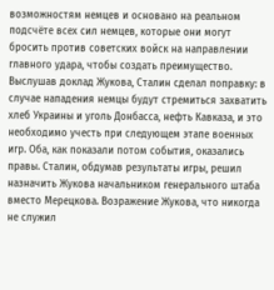возможностям немцев и основано на реальном подсчёте всех сил немцев, которые они могут бросить против советских войск на направлении главного удара, чтобы создать преимущество. Выслушав доклад Жукова, Сталин сделал поправку: в случае нападения немцы будут стремиться захватить хлеб Украины и уголь Донбасса, нефть Кавказа, и это необходимо учесть при следующем этапе военных игр. Оба, как показали потом события, оказались правы. Сталин, обдумав результаты игры, решил назначить Жукова начальником генерального штаба вместо Мерецкова. Возражение Жукова, что никогда не служил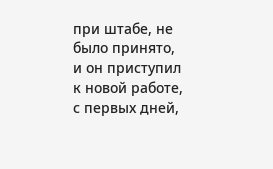при штабе, не было принято, и он приступил к новой работе, с первых дней,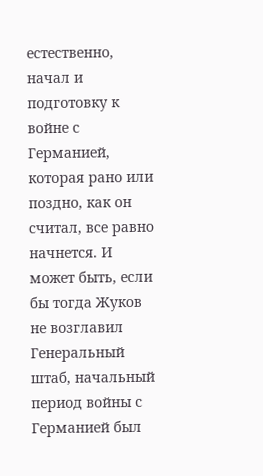естественно, начал и подготовку к войне с Германией, которая рано или поздно, как он считал, все равно начнется. И может быть, если бы тогда Жуков не возглавил Генеральный штаб, начальный период войны с Германией был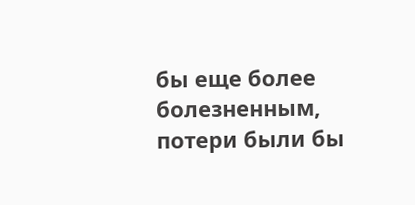бы еще более болезненным, потери были бы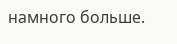намного больше.